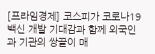[프라임경제] 코스피가 코로나19 백신 개발 기대감과 함께 외국인과 기관의 쌍끌이 매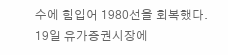수에 힘입어 1980선을 회복했다.
19일 유가증권시장에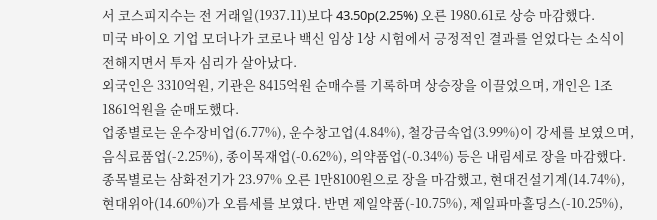서 코스피지수는 전 거래일(1937.11)보다 43.50p(2.25%) 오른 1980.61로 상승 마감했다.
미국 바이오 기업 모더나가 코로나 백신 임상 1상 시험에서 긍정적인 결과를 얻었다는 소식이 전해지면서 투자 심리가 살아났다.
외국인은 3310억원, 기관은 8415억원 순매수를 기록하며 상승장을 이끌었으며, 개인은 1조1861억원을 순매도했다.
업종별로는 운수장비업(6.77%), 운수창고업(4.84%), 철강금속업(3.99%)이 강세를 보였으며, 음식료품업(-2.25%), 종이목재업(-0.62%), 의약품업(-0.34%) 등은 내림세로 장을 마감했다.
종목별로는 삼화전기가 23.97% 오른 1만8100원으로 장을 마감했고, 현대건설기계(14.74%), 현대위아(14.60%)가 오름세를 보였다. 반면 제일약품(-10.75%), 제일파마홀딩스(-10.25%),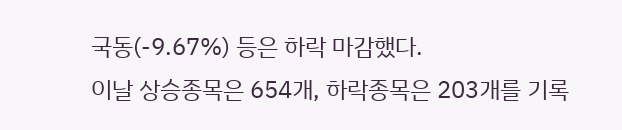국동(-9.67%) 등은 하락 마감했다.
이날 상승종목은 654개, 하락종목은 203개를 기록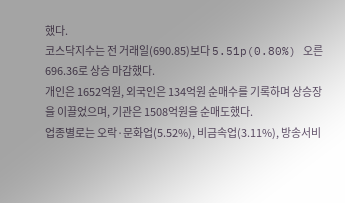했다.
코스닥지수는 전 거래일(690.85)보다 5.51p(0.80%) 오른 696.36로 상승 마감했다.
개인은 1652억원, 외국인은 134억원 순매수를 기록하며 상승장을 이끌었으며, 기관은 1508억원을 순매도했다.
업종별로는 오락·문화업(5.52%), 비금속업(3.11%), 방송서비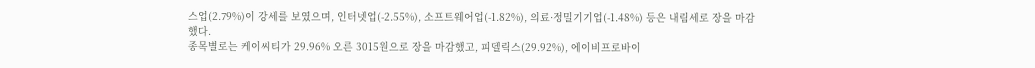스업(2.79%)이 강세를 보였으며, 인터넷업(-2.55%), 소프트웨어업(-1.82%), 의료·정밀기기업(-1.48%) 등은 내림세로 장을 마감했다.
종목별로는 케이씨티가 29.96% 오른 3015원으로 장을 마감했고, 피델릭스(29.92%), 에이비프로바이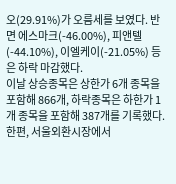오(29.91%)가 오름세를 보였다. 반면 에스마크(-46.00%), 피앤텔(-44.10%), 이엘케이(-21.05%) 등은 하락 마감했다.
이날 상승종목은 상한가 6개 종목을 포함해 866개, 하락종목은 하한가 1개 종목을 포함해 387개를 기록했다.
한편, 서울외환시장에서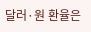달러·원 환율은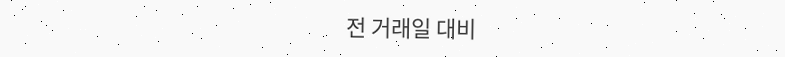전 거래일 대비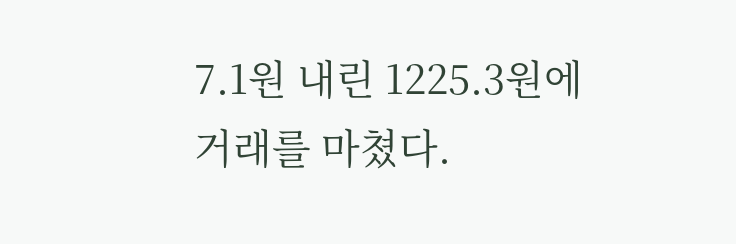7.1원 내린 1225.3원에 거래를 마쳤다.